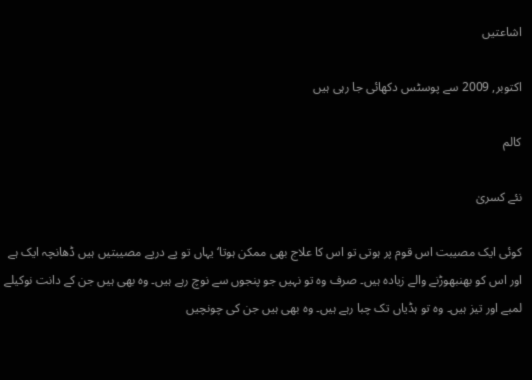اشاعتیں

اکتوبر, 2009 سے پوسٹس دکھائی جا رہی ہیں

کالم

نئے کسریٰ

کوئی ایک مصیبت اس قوم پر ہوتی تو اس کا علاج بھی ممکن ہوتا‘ یہاں تو پے درپے مصیبتیں ہیں ڈھانچہ ایک ہے اور اس کو بھنبھوڑنے والے زیادہ ہیں۔ صرف وہ تو نہیں جو پنجوں سے نوچ رہے ہیں۔ وہ بھی ہیں جن کے دانت نوکیلے لمبے اور تیز ہیں۔ وہ تو ہڈیاں تک چبا رہے ہیں۔ وہ بھی ہیں جن کی چونچیں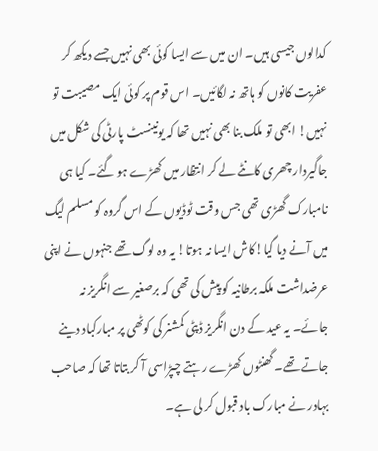کدالوں جیسی ہیں۔ ان میں سے ایسا کوئی بھی نہیں جسے دیکھ کر عفریت کانوں کو ہاتھ نہ لگائیں۔ اس قوم پر کوئی ایک مصیبت تو نہیں! ابھی تو ملک بنا بھی نہیں تھا کہ یونینسٹ پارٹی کی شکل میں جاگیردار چھری کانٹے لے کر انتظار میں کھڑے ہو گئے۔ کیا ہی نامبارک گھڑی تھی جس وقت ٹوڈیوں کے اس گروہ کو مسلم لیگ میں آنے دیا گیا!کاش ایسا نہ ہوتا! یہ وہ لوگ تھے جنہوں نے اپنی عرضداشت ملکہ برطانیہ کو پیش کی تھی کہ برصغیر سے انگریز نہ جائے۔ یہ عید کے دن انگریز ڈپٹی کمشنر کی کوٹھی پر مبارکباد دینے جاتے تھے۔ گھنٹوں کھڑے رہتے چپڑاسی آ کر بتاتا تھا کہ صاحب بہادر نے مبارک باد قبول کر لی ہے۔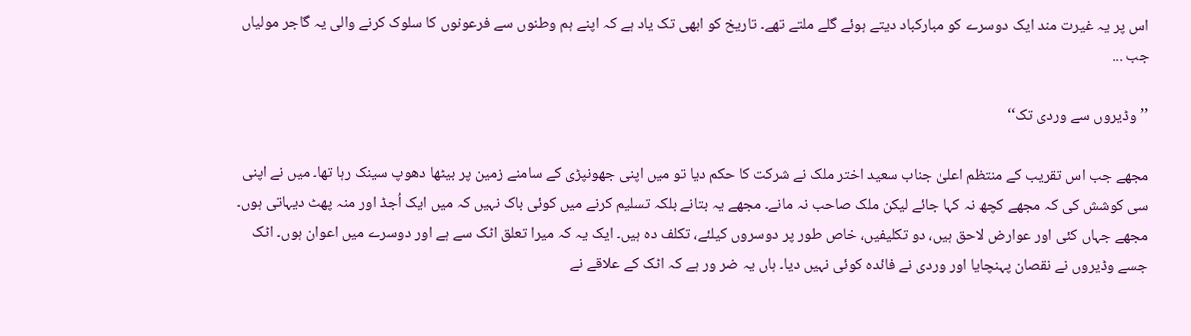اس پر یہ غیرت مند ایک دوسرے کو مبارکباد دیتے ہوئے گلے ملتے تھے۔ تاریخ کو ابھی تک یاد ہے کہ اپنے ہم وطنوں سے فرعونوں کا سلوک کرنے والی یہ گاجر مولیاں جب ...

’’وڈیروں سے وردی تک‘‘

مجھے جب اس تقریب کے منتظم اعلیٰ جناب سعید اختر ملک نے شرکت کا حکم دیا تو میں اپنی جھونپڑی کے سامنے زمین پر بیٹھا دھوپ سینک رہا تھا۔ میں نے اپنی سی کوشش کی کہ مجھے کچھ نہ کہا جائے لیکن ملک صاحب نہ مانے۔ مجھے یہ بتانے بلکہ تسلیم کرنے میں کوئی باک نہیں کہ میں ایک اُجڈ اور منہ پھٹ دیہاتی ہوں۔ مجھے جہاں کئی اور عوارض لاحق ہیں، دو تکلیفیں، خاص طور پر دوسروں کیلئے، تکلف دہ ہیں۔ ایک یہ کہ میرا تعلق اٹک سے ہے اور دوسرے میں اعوان ہوں۔ اٹک جسے وڈیروں نے نقصان پہنچایا اور وردی نے فائدہ کوئی نہیں دیا۔ ہاں یہ ضر ور ہے کہ اٹک کے علاقے نے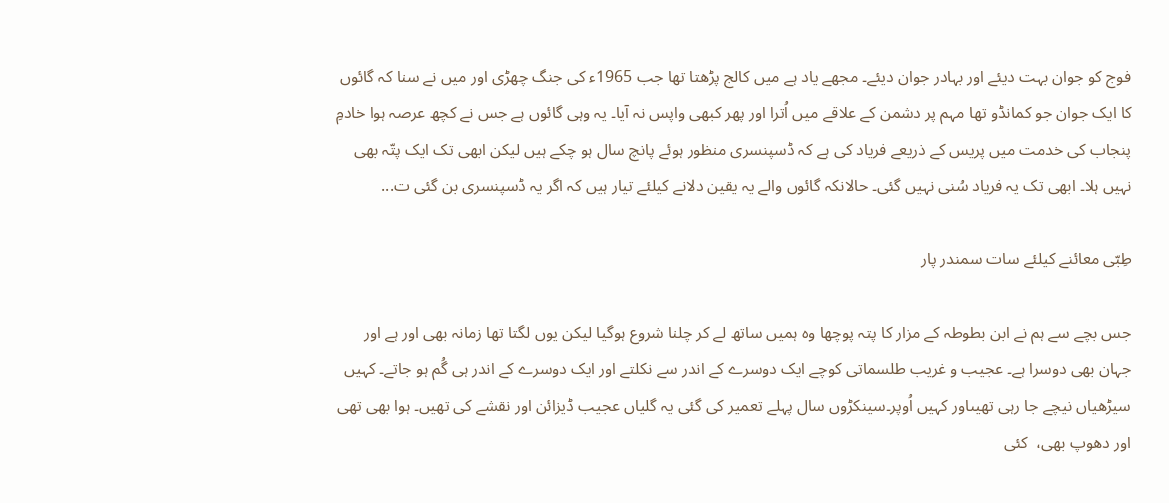فوج کو جوان بہت دیئے اور بہادر جوان دیئے۔ مجھے یاد ہے میں کالج پڑھتا تھا جب 1965ء کی جنگ چھڑی اور میں نے سنا کہ گائوں کا ایک جوان جو کمانڈو تھا مہم پر دشمن کے علاقے میں اُترا اور پھر کبھی واپس نہ آیا۔ یہ وہی گائوں ہے جس نے کچھ عرصہ ہوا خادمِ پنجاب کی خدمت میں پریس کے ذریعے فریاد کی ہے کہ ڈسپنسری منظور ہوئے پانچ سال ہو چکے ہیں لیکن ابھی تک ایک پتّہ بھی نہیں ہلا۔ ابھی تک یہ فریاد سُنی نہیں گئی۔ حالانکہ گائوں والے یہ یقین دلانے کیلئے تیار ہیں کہ اگر یہ ڈسپنسری بن گئی ت...

طِبّی معائنے کیلئے سات سمندر پار

جس بچے سے ہم نے ابن بطوطہ کے مزار کا پتہ پوچھا وہ ہمیں ساتھ لے کر چلنا شروع ہوگیا لیکن یوں لگتا تھا زمانہ بھی اور ہے اور جہان بھی دوسرا ہے۔ عجیب و غریب طلسماتی کوچے ایک دوسرے کے اندر سے نکلتے اور ایک دوسرے کے اندر ہی گُم ہو جاتے۔ کہیں سیڑھیاں نیچے جا رہی تھیںاور کہیں اُوپر۔سینکڑوں سال پہلے تعمیر کی گئی یہ گلیاں عجیب ڈیزائن اور نقشے کی تھیں۔ ہوا بھی تھی اور دھوپ بھی،  کئی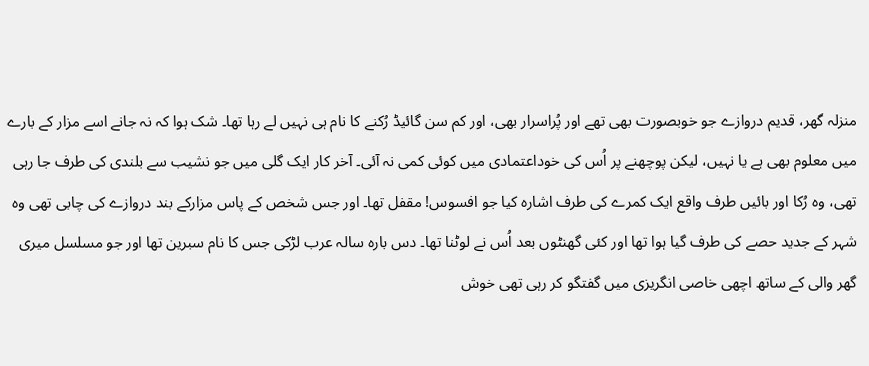منزلہ گھر، قدیم دروازے جو خوبصورت بھی تھے اور پُراسرار بھی، اور کم سن گائیڈ رُکنے کا نام ہی نہیں لے رہا تھا۔ شک ہوا کہ نہ جانے اسے مزار کے بارے میں معلوم بھی ہے یا نہیں، لیکن پوچھنے پر اُس کی خوداعتمادی میں کوئی کمی نہ آئی۔ آخر کار ایک گلی میں جو نشیب سے بلندی کی طرف جا رہی تھی، وہ رُکا اور بائیں طرف واقع ایک کمرے کی طرف اشارہ کیا جو افسوس! مقفل تھا۔ اور جس شخص کے پاس مزارکے بند دروازے کی چابی تھی وہ شہر کے جدید حصے کی طرف گیا ہوا تھا اور کئی گھنٹوں بعد اُس نے لوٹنا تھا۔ دس بارہ سالہ عرب لڑکی جس کا نام سبرین تھا اور جو مسلسل میری گھر والی کے ساتھ اچھی خاصی انگریزی میں گفتگو کر رہی تھی خوش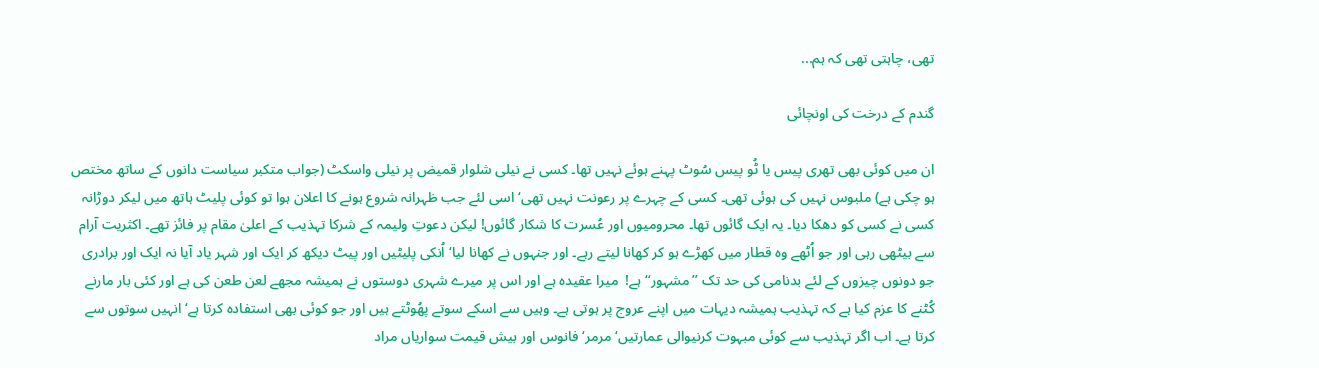تھی، چاہتی تھی کہ ہم...

گندم کے درخت کی اونچائی

ان میں کوئی بھی تھری پیس یا ٹُو پیس سُوٹ پہنے ہوئے نہیں تھا۔ کسی نے نیلی شلوار قمیض پر نیلی واسکٹ (جواب متکبر سیاست دانوں کے ساتھ مختص ہو چکی ہے) ملبوس نہیں کی ہوئی تھی۔ کسی کے چہرے پر رعونت نہیں تھی‘ اسی لئے جب ظہرانہ شروع ہونے کا اعلان ہوا تو کوئی پلیٹ ہاتھ میں لیکر دوڑانہ کسی نے کسی کو دھکا دیا۔ یہ ایک گائوں تھا۔ محرومیوں اور عُسرت کا شکار گائوں! لیکن دعوتِ ولیمہ کے شرکا تہذیب کے اعلیٰ مقام پر فائز تھے۔ اکثریت آرام سے بیٹھی رہی اور جو اُٹھے وہ قطار میں کھڑے ہو کر کھانا لیتے رہے۔ اور جنہوں نے کھانا لیا‘ اُنکی پلیٹیں اور پیٹ دیکھ کر ایک اور شہر یاد آیا نہ ایک اور برادری جو دونوں چیزوں کے لئے بدنامی کی حد تک ’’مشہور‘‘ ہے!  میرا عقیدہ ہے اور اس پر میرے شہری دوستوں نے ہمیشہ مجھے لعن طعن کی ہے اور کئی بار مارنے کُٹنے کا عزم کیا ہے کہ تہذیب ہمیشہ دیہات میں اپنے عروج پر ہوتی ہے۔ وہیں سے اسکے سوتے پھُوٹتے ہیں اور جو کوئی بھی استفادہ کرتا ہے‘ انہیں سوتوں سے کرتا ہے۔ اب اگر تہذیب سے کوئی مبہوت کرنیوالی عمارتیں‘ مرمر‘ فانوس اور بیش قیمت سواریاں مراد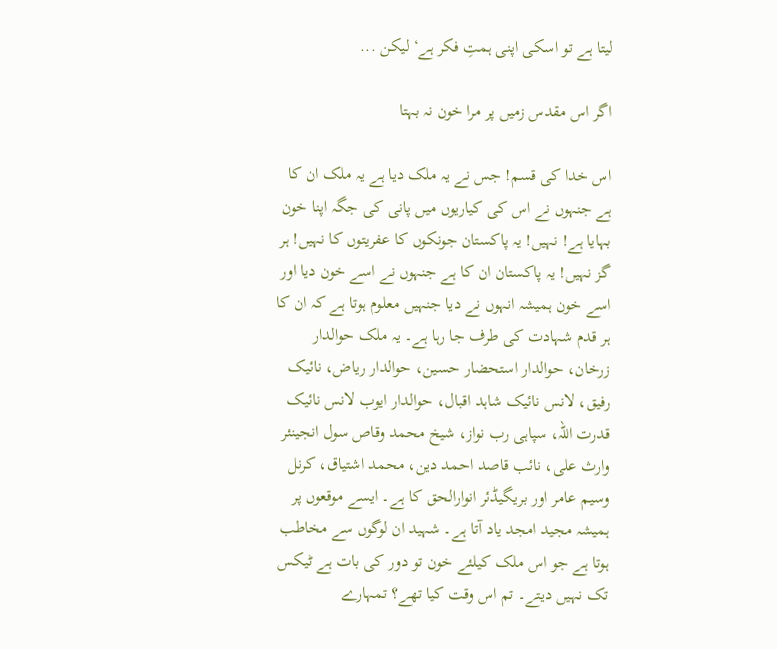لیتا ہے تو اسکی اپنی ہمتِ فکر ہے‘ لیکن ...

اگر اس مقدس زمیں پر مرا خون نہ بہتا

اس خدا کی قسم! جس نے یہ ملک دیا ہے یہ ملک ان کا ہے جنہوں نے اس کی کیاریوں میں پانی کی جگہ اپنا خون بہایا ہے! نہیں! یہ پاکستان جونکوں کا عفریتوں کا نہیں! ہر گز نہیں! یہ پاکستان ان کا ہے جنہوں نے اسے خون دیا اور اسے خون ہمیشہ انہوں نے دیا جنہیں معلوم ہوتا ہے کہ ان کا ہر قدم شہادت کی طرف جا رہا ہے۔ یہ ملک حوالدار زرخان، حوالدار استحضار حسین، حوالدار ریاض، نائیک رفیق، لانس نائیک شاہد اقبال، حوالدار ایوب لانس نائیک قدرت اللہ، سپاہی رب نواز، شیخ محمد وقاص سول انجینئر وارث علی، نائب قاصد احمد دین، محمد اشتیاق، کرنل وسیم عامر اور بریگیڈئر انوارالحق کا ہے۔ ایسے موقعوں پر ہمیشہ مجید امجد یاد آتا ہے۔ شہید ان لوگوں سے مخاطب ہوتا ہے جو اس ملک کیلئے خون تو دور کی بات ہے ٹیکس تک نہیں دیتے۔ تم اس وقت کیا تھے؟ تمہارے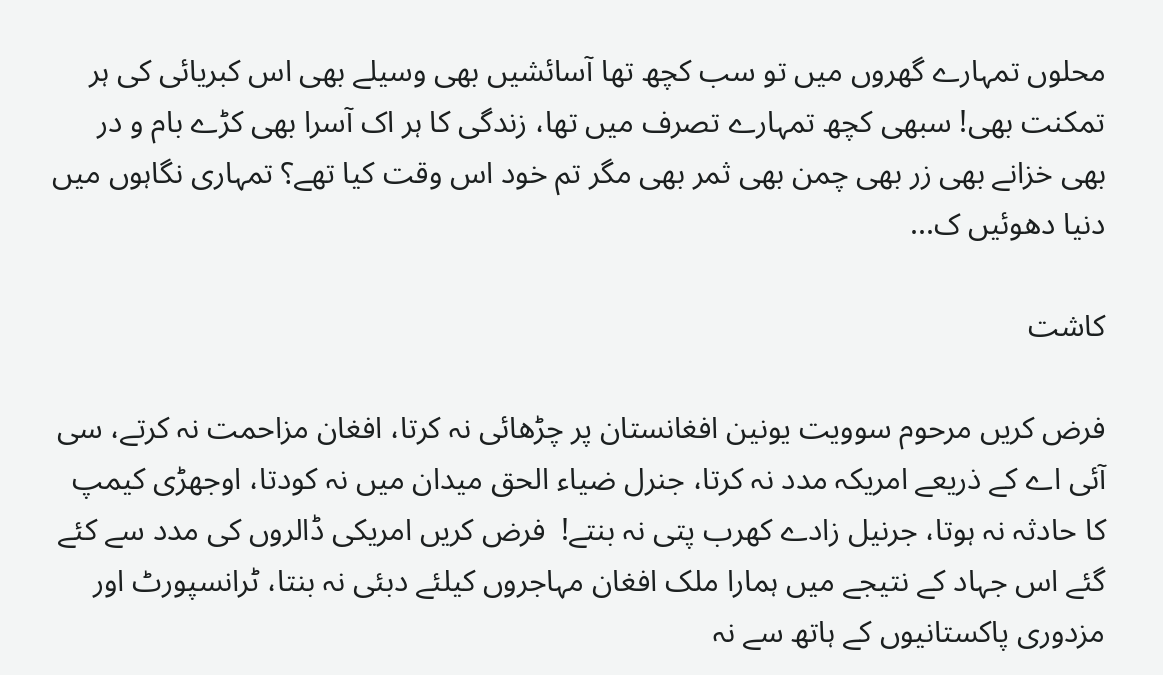محلوں تمہارے گھروں میں تو سب کچھ تھا آسائشیں بھی وسیلے بھی اس کبریائی کی ہر تمکنت بھی! سبھی کچھ تمہارے تصرف میں تھا، زندگی کا ہر اک آسرا بھی کڑے بام و در بھی خزانے بھی زر بھی چمن بھی ثمر بھی مگر تم خود اس وقت کیا تھے؟ تمہاری نگاہوں میں دنیا دھوئیں ک...

کاشت

فرض کریں مرحوم سوویت یونین افغانستان پر چڑھائی نہ کرتا، افغان مزاحمت نہ کرتے، سی آئی اے کے ذریعے امریکہ مدد نہ کرتا، جنرل ضیاء الحق میدان میں نہ کودتا، اوجھڑی کیمپ کا حادثہ نہ ہوتا، جرنیل زادے کھرب پتی نہ بنتے!  فرض کریں امریکی ڈالروں کی مدد سے کئے گئے اس جہاد کے نتیجے میں ہمارا ملک افغان مہاجروں کیلئے دبئی نہ بنتا، ٹرانسپورٹ اور مزدوری پاکستانیوں کے ہاتھ سے نہ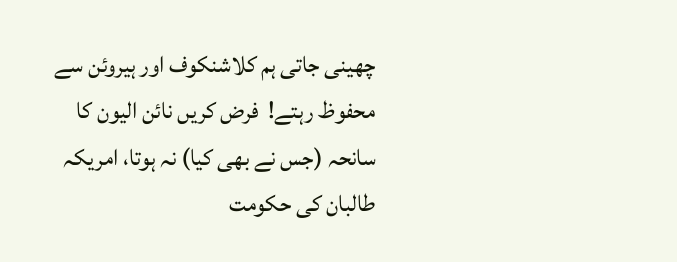چھینی جاتی ہم کلاشنکوف اور ہیروئن سے محفوظ رہتے!  فرض کریں نائن الیون کا سانحہ (جس نے بھی کیا) نہ ہوتا، امریکہ طالبان کی حکومت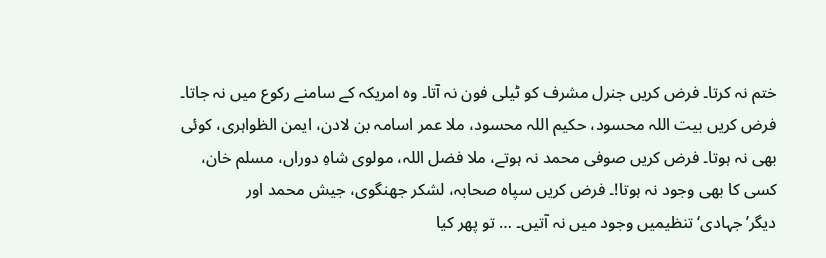ختم نہ کرتا۔ فرض کریں جنرل مشرف کو ٹیلی فون نہ آتا۔ وہ امریکہ کے سامنے رکوع میں نہ جاتا۔ فرض کریں بیت اللہ محسود، حکیم اللہ محسود، ملا عمر اسامہ بن لادن، ایمن الظواہری، کوئی بھی نہ ہوتا۔ فرض کریں صوفی محمد نہ ہوتے، ملا فضل اللہ، مولوی شاہِ دوراں، مسلم خان، کسی کا بھی وجود نہ ہوتا!۔ فرض کریں سپاہ صحابہ، لشکر جھنگوی، جیش محمد اور دیگر’جہادی‘ تنظیمیں وجود میں نہ آتیں۔ … تو پھر کیا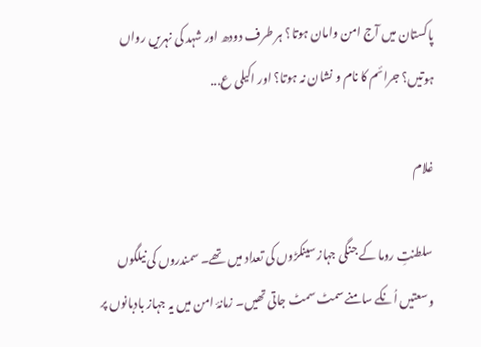پاکستان میں آج امن وامان ہوتا؟ ہر طرف دودھ اور شہد کی نہریں رواں ہوتیں؟ جرائم کا نام و نشان نہ ہوتا؟ اور اکیلی ع...

غلام

سلطنتِ روما کے جنگی جہاز سینکڑوں کی تعداد میں تھے۔ سمندروں کی نیلگوں وسعتیں اُنکے سامنے سمٹ سمٹ جاتی تھیں۔ زمانۂ امن میں یہ جہاز بادبانوں پر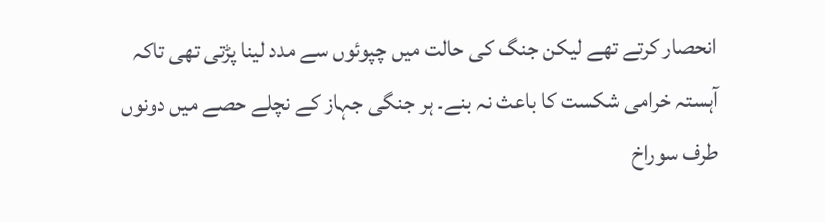انحصار کرتے تھے لیکن جنگ کی حالت میں چپوئوں سے مدد لینا پڑتی تھی تاکہ آہستہ خرامی شکست کا باعث نہ بنے۔ ہر جنگی جہاز کے نچلے حصے میں دونوں طرف سوراخ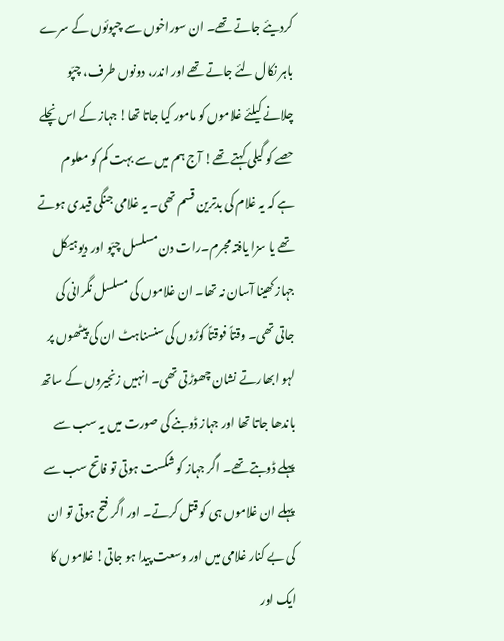کردیئے جاتے تھے۔ ان سوراخوں سے چپوئوں کے سرے باہر نکال لئے جاتے تھے اور اندر، دونوں طرف، چپّو چلانے کیلئے غلاموں کو مامور کیا جاتا تھا! جہاز کے اس نچلے حصے کو گیلی کہتے تھے! آج ہم میں سے بہت کم کو معلوم ہے کہ یہ غلام کی بدترین قسم تھی۔ یہ غلامی جنگی قیدی ہوتے تھے یا سزا یافتہ مجرم۔رات دن مسلسل چپّو اور دیوہیکل جہاز کھینا آسان نہ تھا۔ ان غلاموں کی مسلسل نگرانی کی جاتی تھی۔ وقتاً فوقتاً کوڑوں کی سنسناہٹ ان کی پیٹھوں پر لہو ابھارتے نشان چھوڑتی تھی۔ انہیں زنجیروں کے ساتھ باندھا جاتا تھا اور جہاز ڈوبنے کی صورت میں یہ سب سے پہلے ڈوبتے تھے۔ اگر جہاز کو شکست ہوتی تو فاتح سب سے پہلے ان غلاموں ہی کو قتل کرتے۔ اور اگر فتح ہوتی تو ان کی بے کنار غلامی میں اور وسعت پیدا ہو جاتی! غلاموں کا ایک اور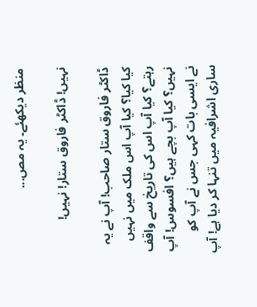منظر دیکھئے۔ یہ مص...

نہیں! ڈاکٹر فاروق ستار! نہیں!

ڈاکٹر فاروق ستار صاحب! آپ نے یہ کیا کیا؟ کیا آپ اس ملک میں نہیں رہتے؟ کیا آپ اس کی تاریخ سے واقف نہیں؟ کیا آپ بچے ہیں؟ افسوس! آپ نے ایسی بات کہی جس نے آپ کو ساری اشرافیہ میں تنہا کر دیا ہے! آپ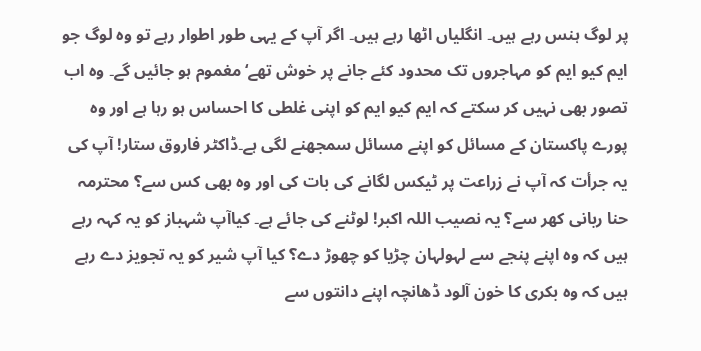پر لوگ ہنس رہے ہیں۔ انگلیاں اٹھا رہے ہیں۔ اگر آپ کے یہی طور اطوار رہے تو وہ لوگ جو ایم کیو ایم کو مہاجروں تک محدود کئے جانے پر خوش تھے‘ مغموم ہو جائیں گے۔ وہ اب تصور بھی نہیں کر سکتے کہ ایم کیو ایم کو اپنی غلطی کا احساس ہو رہا ہے اور وہ پورے پاکستان کے مسائل کو اپنے مسائل سمجھنے لگی ہے۔ڈاکٹر فاروق ستار! آپ کی یہ جرأت کہ آپ نے زراعت پر ٹیکس لگانے کی بات کی اور وہ بھی کس سے؟ محترمہ حنا ربانی کھر سے؟ یہ نصیب اللہ اکبر! لوٹنے کی جائے ہے۔ کیاآپ شہباز کو یہ کہہ رہے ہیں کہ وہ اپنے پنجے سے لہولہان چڑیا کو چھوڑ دے؟ کیا آپ شیر کو یہ تجویز دے رہے ہیں کہ وہ بکری کا خون آلود ڈھانچہ اپنے دانتوں سے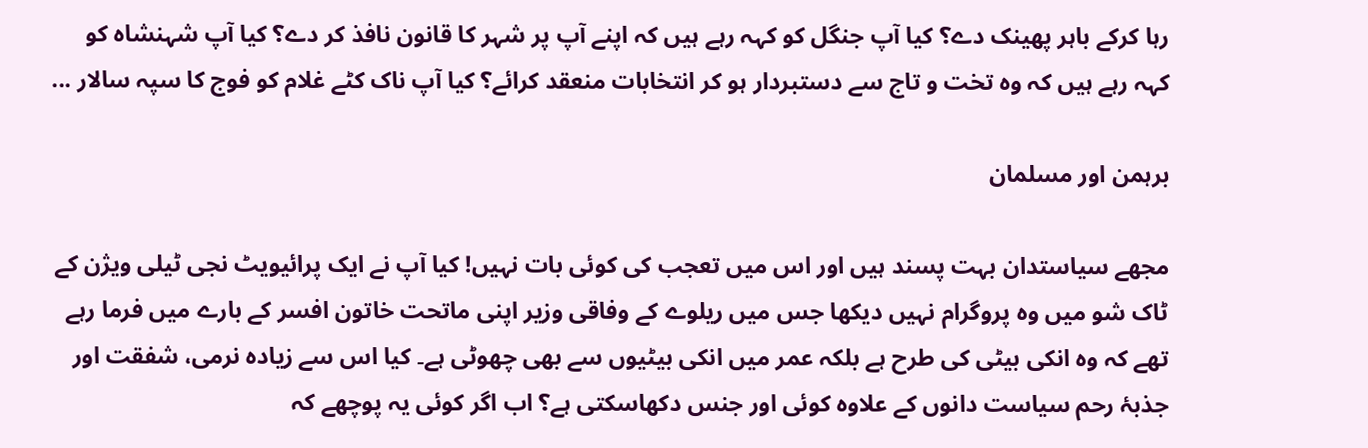رہا کرکے باہر پھینک دے؟ کیا آپ جنگل کو کہہ رہے ہیں کہ اپنے آپ پر شہر کا قانون نافذ کر دے؟ کیا آپ شہنشاہ کو کہہ رہے ہیں کہ وہ تخت و تاج سے دستبردار ہو کر انتخابات منعقد کرائے؟ کیا آپ ناک کٹے غلام کو فوج کا سپہ سالار ...

برہمن اور مسلمان

مجھے سیاستدان بہت پسند ہیں اور اس میں تعجب کی کوئی بات نہیں! کیا آپ نے ایک پرائیویٹ نجی ٹیلی ویژن کے ٹاک شو میں وہ پروگرام نہیں دیکھا جس میں ریلوے کے وفاقی وزیر اپنی ماتحت خاتون افسر کے بارے میں فرما رہے تھے کہ وہ انکی بیٹی کی طرح ہے بلکہ عمر میں انکی بیٹیوں سے بھی چھوٹی ہے۔ کیا اس سے زیادہ نرمی، شفقت اور جذبۂ رحم سیاست دانوں کے علاوہ کوئی اور جنس دکھاسکتی ہے؟ اب اگر کوئی یہ پوچھے کہ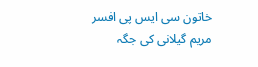خاتون سی ایس پی افسر مریم گیلانی کی جگہ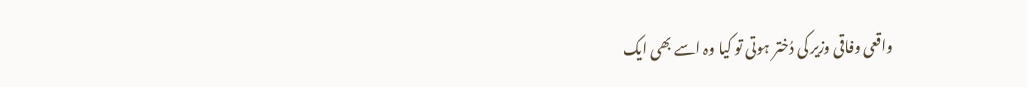واقعی وفاقی وزیر کی دُختر ہوتی تو کیا وہ اسے بھی ایک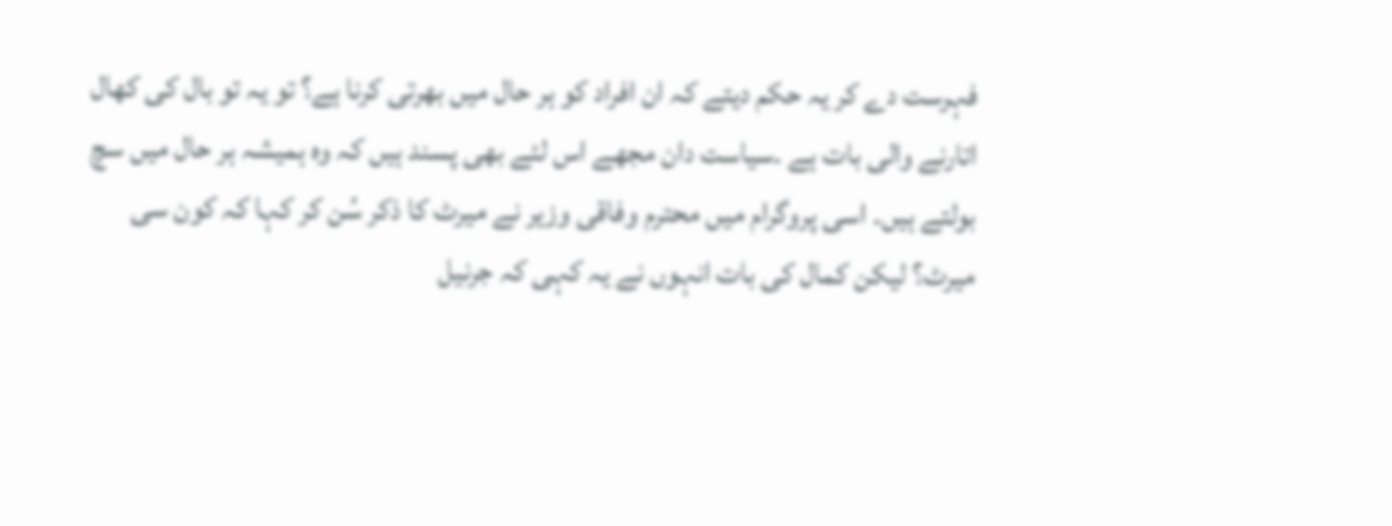فہرست دے کر یہ حکم دیتے کہ ان افراد کو ہر حال میں بھرتی کرنا ہے؟ تو یہ تو بال کی کھال اتارنے والی بات ہے ۔سیاست دان مجھے اس لئے بھی پسند ہیں کہ وہ ہمیشہ ہر حال میں سچ بولتے ہیں۔ اسی پروگرام میں محترم وفاقی وزیر نے میرٹ کا ذکر سُن کر کہا کہ کون سی میرٹ؟ لیکن کمال کی بات انہوں نے یہ کہی کہ جرنیل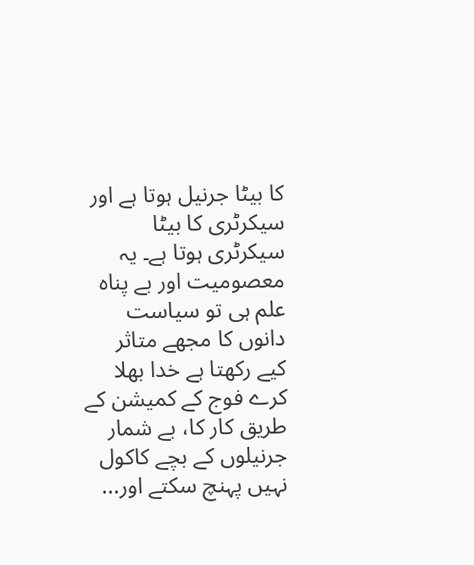کا بیٹا جرنیل ہوتا ہے اور سیکرٹری کا بیٹا سیکرٹری ہوتا ہے۔ یہ معصومیت اور بے پناہ علم ہی تو سیاست دانوں کا مجھے متاثر کیے رکھتا ہے خدا بھلا کرے فوج کے کمیشن کے طریق کار کا، بے شمار جرنیلوں کے بچے کاکول نہیں پہنچ سکتے اور...